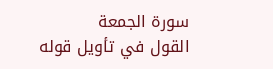سورة الجمعة
القول في تأويل قوله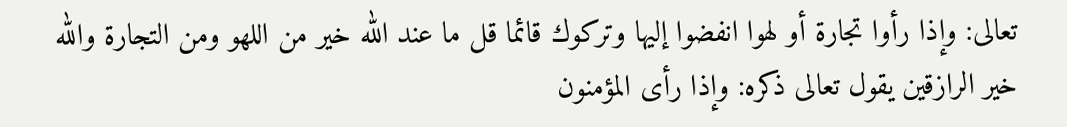تعالى: وإذا رأوا تجارة أو لهوا انفضوا إليها وتركوك قائما قل ما عند الله خير من اللهو ومن التجارة والله خير الرازقين يقول تعالى ذكره: وإذا رأى المؤمنون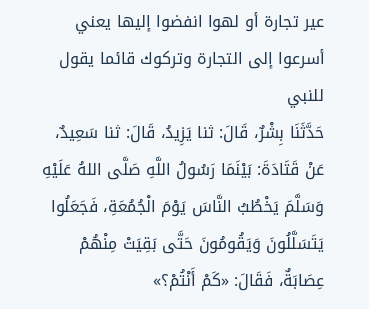عير تجارة أو لهوا انفضوا إليها يعني أسرعوا إلى التجارة وتركوك قائما يقول للنبي
حَدَّثَنَا بِشْرٌ، قَالَ: ثنا يَزِيدُ، قَالَ: ثنا سَعِيدٌ، عَنْ قَتَادَةَ: بَيْنَمَا رَسُولُ اللَّهِ صَلَّى اللهُ عَلَيْهِ وَسَلَّمَ يَخْطُبُ النَّاسَ يَوْمَ الْجُمُعَةِ، فَجَعَلُوا يَتَسَلَّلُونَ وَيَقُومُونَ حَتَّى بَقِيَتْ مِنْهُمْ عِصَابَةٌ، فَقَالَ: «كَمْ أَنْتُمْ؟»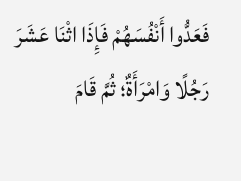فَعَدُّوا أَنْفُسَهُمْ فَإِذَا اثْنَا عَشَرَ رَجُلًا وَامْرَأَةٌ؛ ثُمَّ قَامَ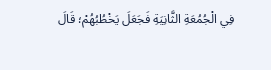فِي الْجُمُعَةِ الثَّانِيَةِ فَجَعَلَ يَخْطُبُهُمْ؛ قَالَ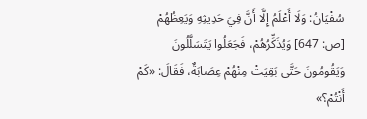سُفْيَانُ: وَلَا أَعْلَمُ إِلَّا أَنَّ فِيَ حَدِيثِهِ وَيَعِظُهُمْ [ص: 647] وَيُذَكِّرُهُمْ، فَجَعَلُوا يَتَسَلَّلُونَ وَيَقُومُونَ حَتَّى بَقِيَتْ مِنْهُمْ عِصَابَةٌ، فَقَالَ: «كَمْ أَنْتُمْ؟»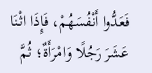فَعَدُّوا أَنْفُسَهُمْ، فَإِذَا اثْنَا عَشَرَ رَجُلًا وَامْرَأَةٌ؛ ثُمَّ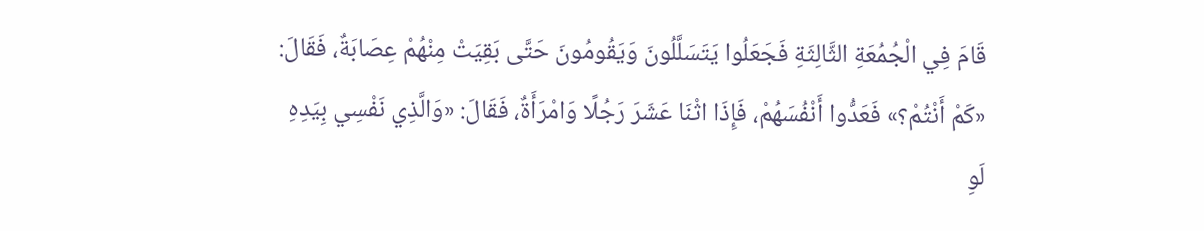قَامَ فِي الْجُمُعَةِ الثَّالِثَةِ فَجَعَلُوا يَتَسَلَّلُونَ وَيَقُومُونَ حَتَّى بَقِيَتْ مِنْهُمْ عِصَابَةٌ، فَقَالَ: «كَمْ أَنْتُمْ؟» فَعَدُّوا أَنْفُسَهُمْ، فَإِذَا اثْنَا عَشَرَ رَجُلًا وَامْرَأَةٌ، فَقَالَ: «وَالَّذِي نَفْسِي بِيَدِهِ لَوِ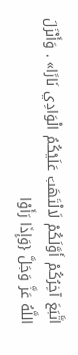اتَّبَعَ آخِرُكُمْ أَوَّلَكُمْ لَالْتَهَبَ عَلَيْكُمُ الْوَادِي نَارًا» . وَأَنْزَلَ اللَّهُ عَزَّ وَجَلَّ {وَإِذَا رَأَوْا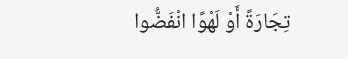تِجَارَةً أَوْ لَهْوًا انْفَضُّوا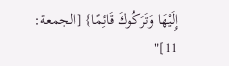إِلَيْهَا وَتَرَكُوكَ قَائِمًا} [الجمعة: 11]"